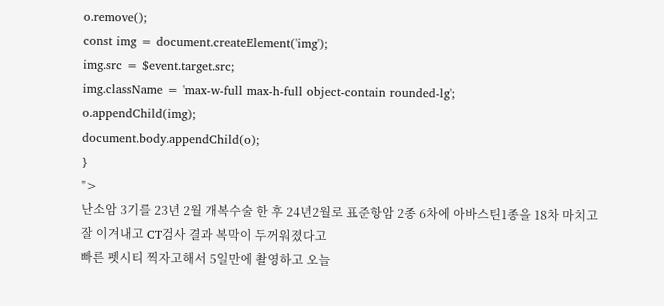o.remove();
const img = document.createElement('img');
img.src = $event.target.src;
img.className = 'max-w-full max-h-full object-contain rounded-lg';
o.appendChild(img);
document.body.appendChild(o);
}
">
난소암 3기를 23년 2월 개복수술 한 후 24년2월로 표준항암 2종 6차에 아바스틴1종을 18차 마치고
잘 이겨내고 CT검사 결과 복막이 두꺼워졌다고
빠른 펫시티 찍자고해서 5일만에 촬영하고 오늘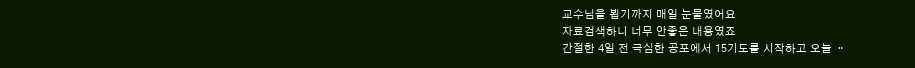교수님을 뵙기까지 매일 눈물였어요
자료검색하니 너무 안좋은 내용였죠
간절한 4일 전 극심한 공포에서 15기도를 시작하고 오늘 ᆢ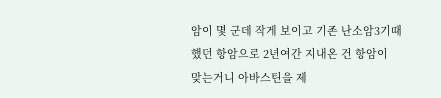암이 몇 군데 작게 보이고 기존 난소암3기때
했던 항암으로 2년여간 지내온 건 항암이
맞는거니 아바스틴을 제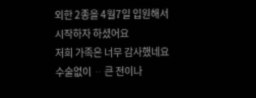외한 2종을 4월7일 입원해서
시작하자 하셨어요
저희 가족은 너무 감사했네요
수술없이 ᆢ 큰 전이나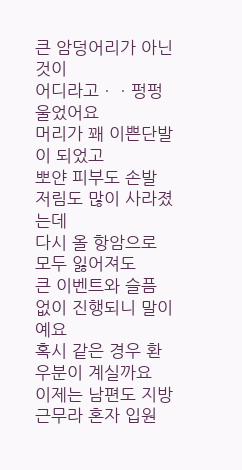큰 암덩어리가 아닌 것이
어디라고ㆍㆍ펑펑 울었어요
머리가 꽤 이쁜단발이 되었고
뽀얀 피부도 손발 저림도 많이 사라졌는데
다시 올 항암으로 모두 잃어져도
큰 이벤트와 슬픔 없이 진행되니 말이예요
혹시 같은 경우 환우분이 계실까요
이제는 남편도 지방근무라 혼자 입원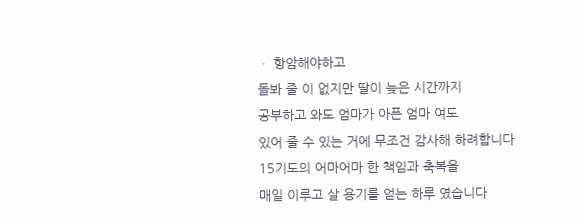ㆍ 항암해야하고
돌봐 줄 이 없지만 딸이 늦은 시간까지
공부하고 와도 엄마가 아픈 엄마 여도
있어 줄 수 있는 거에 무조건 감사해 하려합니다
15기도의 어마어마 한 책임과 축복을
매일 이루고 살 용기를 얻는 하루 였습니다